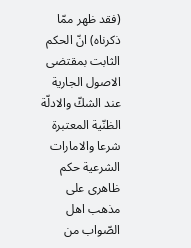(فقد ظهر ممّا ذكرناه) انّ الحكم الثابت بمقتضى الاصول الجارية عند الشكّ والادلّة الظنّية المعتبرة شرعا والامارات الشرعية حكم ظاهرى على مذهب اهل الصّواب من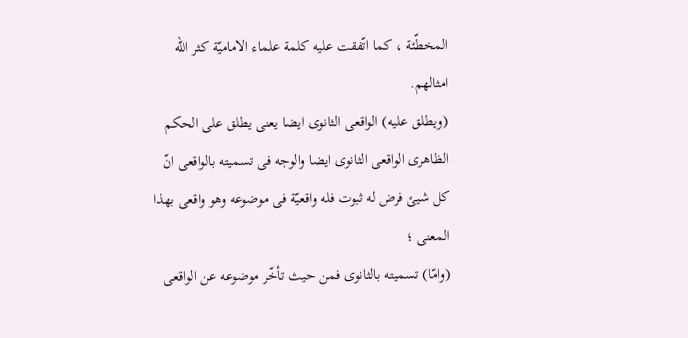المخطّئة ، كما اتّفقت عليه كلمة علماء الاماميّة كثر الله امثالهم.
(ويطلق عليه) الواقعى الثانوى ايضا يعنى يطلق على الحكم الظاهرى الواقعى الثانوى ايضا والوجه فى تسميته بالواقعى انّ كل شيئ فرض له ثبوت فله واقعيّة فى موضوعه وهو واقعى بهذا المعنى ؛
(وامّا) تسميته بالثانوى فمن حيث تأخّر موضوعه عن الواقعى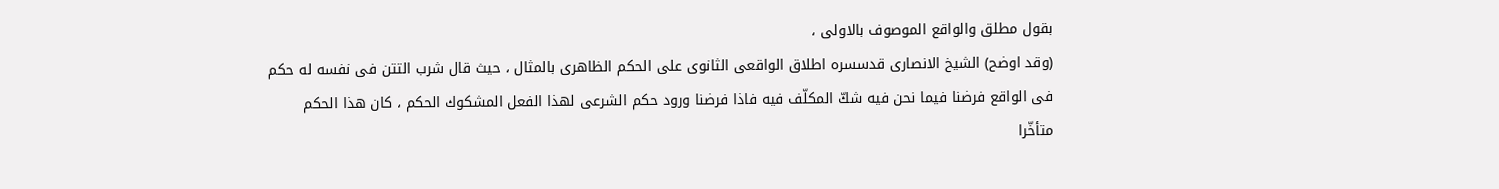بقول مطلق والواقع الموصوف بالاولى ،
(وقد اوضح) الشيخ الانصارى قدسسره اطلاق الواقعى الثانوى على الحكم الظاهرى بالمثال ، حيث قال شرب التتن فى نفسه له حكم فى الواقع فرضنا فيما نحن فيه شكّ المكلّف فيه فاذا فرضنا ورود حكم الشرعى لهذا الفعل المشكوك الحكم ، كان هذا الحكم متأخّرا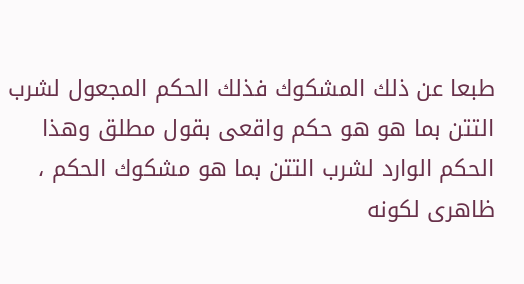طبعا عن ذلك المشكوك فذلك الحكم المجعول لشرب التتن بما هو هو حكم واقعى بقول مطلق وهذا الحكم الوارد لشرب التتن بما هو مشكوك الحكم ، ظاهرى لكونه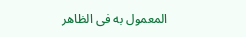المعمول به فى الظاهر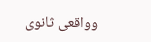وواقعى ثانوى